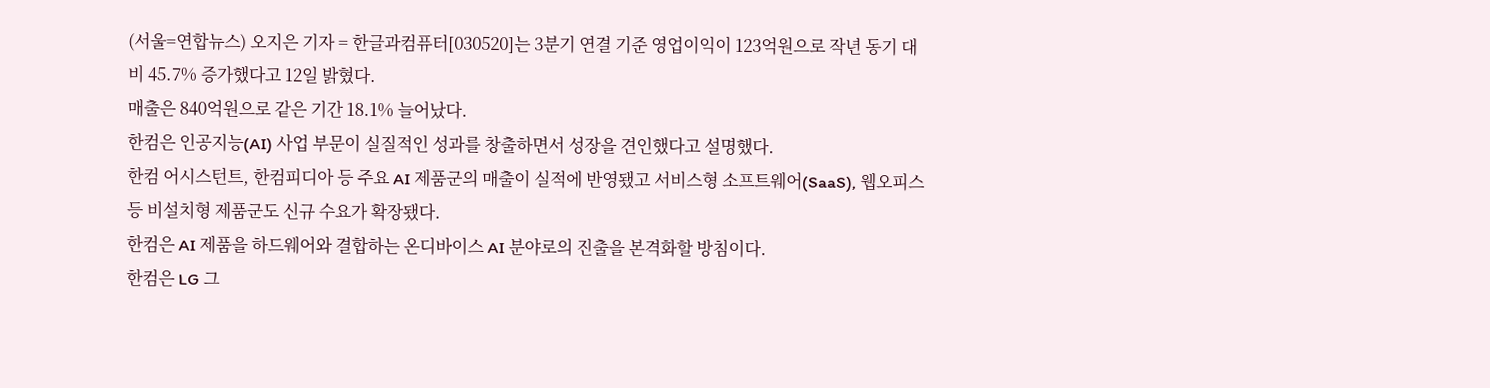(서울=연합뉴스) 오지은 기자 = 한글과컴퓨터[030520]는 3분기 연결 기준 영업이익이 123억원으로 작년 동기 대비 45.7% 증가했다고 12일 밝혔다.
매출은 840억원으로 같은 기간 18.1% 늘어났다.
한컴은 인공지능(AI) 사업 부문이 실질적인 성과를 창출하면서 성장을 견인했다고 설명했다.
한컴 어시스턴트, 한컴피디아 등 주요 AI 제품군의 매출이 실적에 반영됐고 서비스형 소프트웨어(SaaS), 웹오피스 등 비설치형 제품군도 신규 수요가 확장됐다.
한컴은 AI 제품을 하드웨어와 결합하는 온디바이스 AI 분야로의 진출을 본격화할 방침이다.
한컴은 LG 그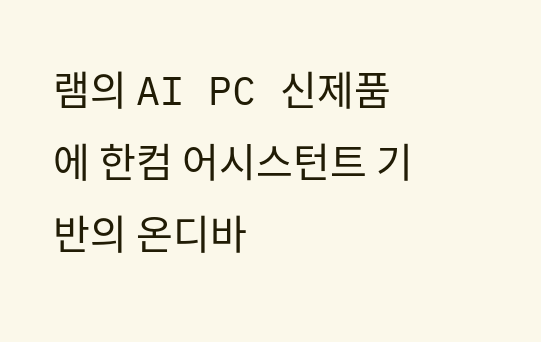램의 AI PC 신제품에 한컴 어시스턴트 기반의 온디바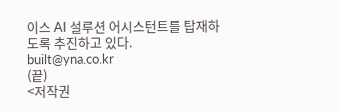이스 AI 설루션 어시스턴트를 탑재하도록 추진하고 있다.
built@yna.co.kr
(끝)
<저작권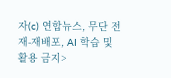자(c) 연합뉴스, 무단 전재-재배포, AI 학습 및 활용 금지>